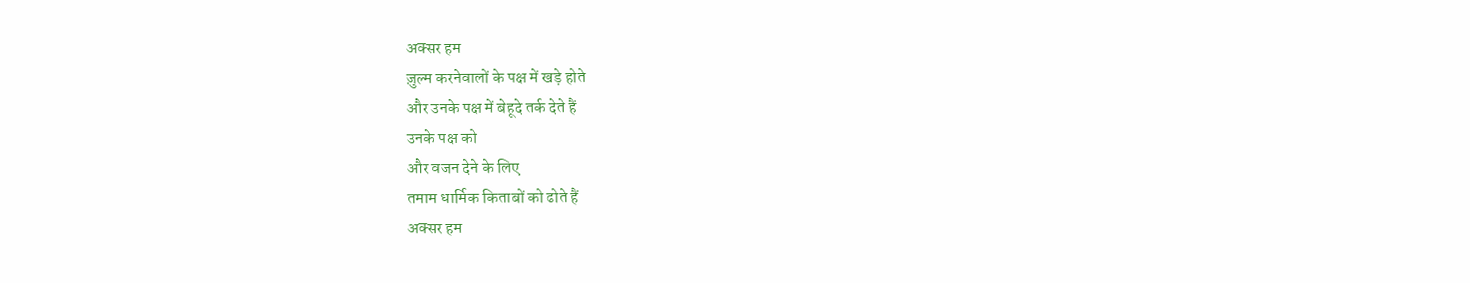अक्सर हम
ज़ुल्म करनेवालों के पक्ष में खड़े होते
और उनके पक्ष में बेहूदे तर्क देते हैं
उनके पक्ष को
और वजन देने के लिए
तमाम धार्मिक किताबों को ढोते हैं
अक्सर हम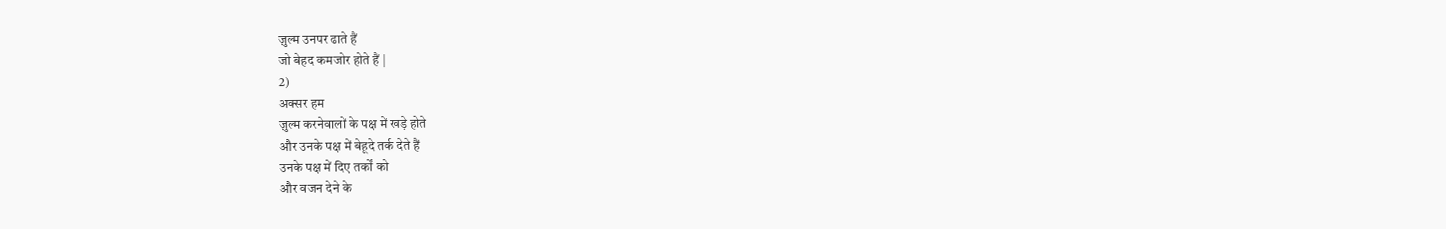ज़ुल्म उनपर ढाते हैं
जो बेहद कमजोर होते हैं |
2)
अक्सर हम
ज़ुल्म करनेवालों के पक्ष में खड़े होते
और उनके पक्ष में बेहूदे तर्क देते हैं
उनके पक्ष में दिए तर्कों को
और वजन देने के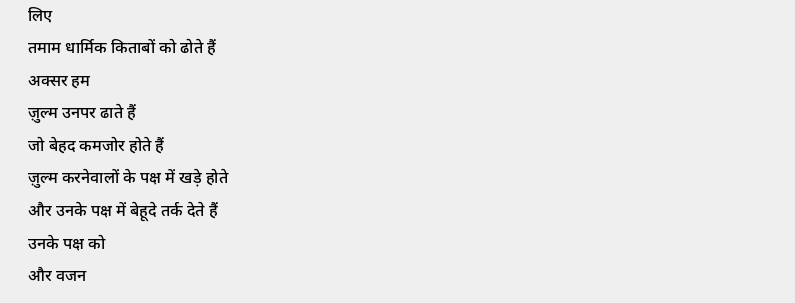लिए
तमाम धार्मिक किताबों को ढोते हैं
अक्सर हम
ज़ुल्म उनपर ढाते हैं
जो बेहद कमजोर होते हैं
ज़ुल्म करनेवालों के पक्ष में खड़े होते
और उनके पक्ष में बेहूदे तर्क देते हैं
उनके पक्ष को
और वजन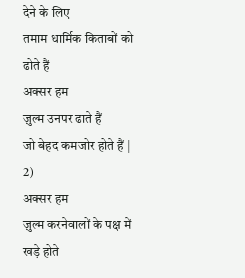देने के लिए
तमाम धार्मिक किताबों को ढोते हैं
अक्सर हम
ज़ुल्म उनपर ढाते हैं
जो बेहद कमजोर होते हैं |
2)
अक्सर हम
ज़ुल्म करनेवालों के पक्ष में खड़े होते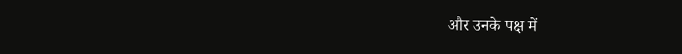और उनके पक्ष में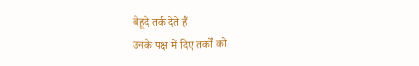बेहूदे तर्क देते हैं
उनके पक्ष में दिए तर्कों को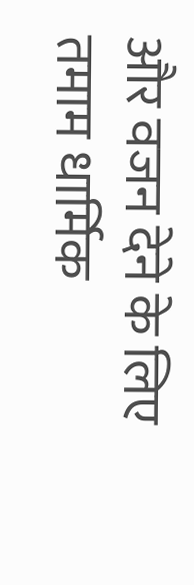और वजन देने के लिए
तमाम धार्मिक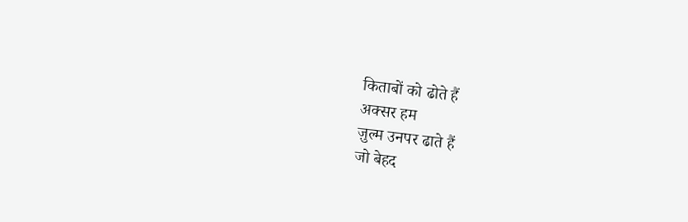किताबों को ढोते हैं
अक्सर हम
ज़ुल्म उनपर ढाते हैं
जो बेहद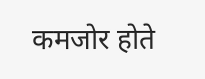कमजोर होते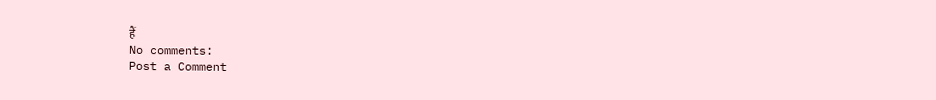हैं
No comments:
Post a Comment